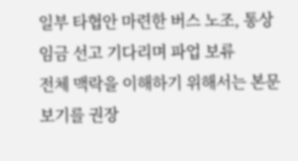일부 타협안 마련한 버스 노조, 통상임금 선고 기다리며 파업 보류
전체 맥락을 이해하기 위해서는 본문 보기를 권장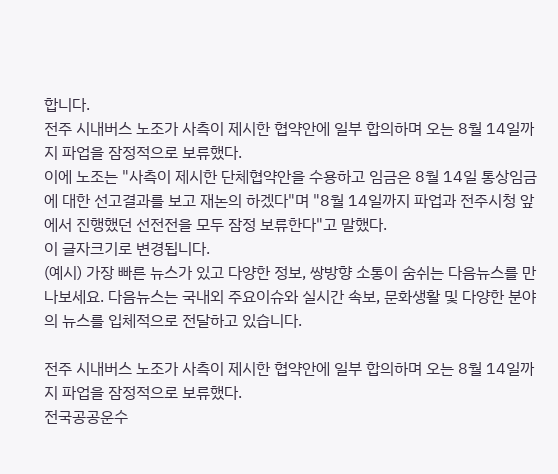합니다.
전주 시내버스 노조가 사측이 제시한 협약안에 일부 합의하며 오는 8월 14일까지 파업을 잠정적으로 보류했다.
이에 노조는 "사측이 제시한 단체협약안을 수용하고 임금은 8월 14일 통상임금에 대한 선고결과를 보고 재논의 하겠다"며 "8월 14일까지 파업과 전주시청 앞에서 진행했던 선전전을 모두 잠정 보류한다"고 말했다.
이 글자크기로 변경됩니다.
(예시) 가장 빠른 뉴스가 있고 다양한 정보, 쌍방향 소통이 숨쉬는 다음뉴스를 만나보세요. 다음뉴스는 국내외 주요이슈와 실시간 속보, 문화생활 및 다양한 분야의 뉴스를 입체적으로 전달하고 있습니다.

전주 시내버스 노조가 사측이 제시한 협약안에 일부 합의하며 오는 8월 14일까지 파업을 잠정적으로 보류했다.
전국공공운수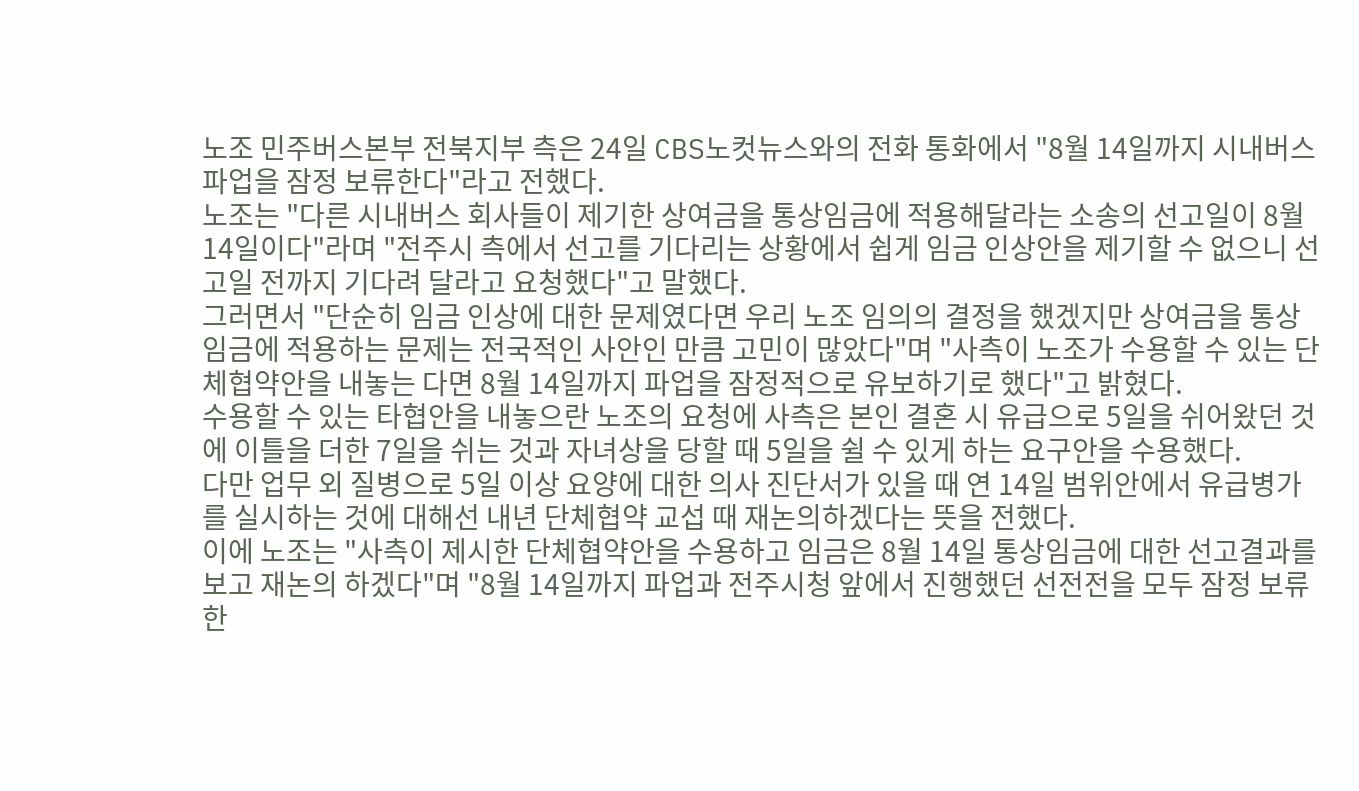노조 민주버스본부 전북지부 측은 24일 CBS노컷뉴스와의 전화 통화에서 "8월 14일까지 시내버스 파업을 잠정 보류한다"라고 전했다.
노조는 "다른 시내버스 회사들이 제기한 상여금을 통상임금에 적용해달라는 소송의 선고일이 8월 14일이다"라며 "전주시 측에서 선고를 기다리는 상황에서 쉽게 임금 인상안을 제기할 수 없으니 선고일 전까지 기다려 달라고 요청했다"고 말했다.
그러면서 "단순히 임금 인상에 대한 문제였다면 우리 노조 임의의 결정을 했겠지만 상여금을 통상임금에 적용하는 문제는 전국적인 사안인 만큼 고민이 많았다"며 "사측이 노조가 수용할 수 있는 단체협약안을 내놓는 다면 8월 14일까지 파업을 잠정적으로 유보하기로 했다"고 밝혔다.
수용할 수 있는 타협안을 내놓으란 노조의 요청에 사측은 본인 결혼 시 유급으로 5일을 쉬어왔던 것에 이틀을 더한 7일을 쉬는 것과 자녀상을 당할 때 5일을 쉴 수 있게 하는 요구안을 수용했다.
다만 업무 외 질병으로 5일 이상 요양에 대한 의사 진단서가 있을 때 연 14일 범위안에서 유급병가를 실시하는 것에 대해선 내년 단체협약 교섭 때 재논의하겠다는 뜻을 전했다.
이에 노조는 "사측이 제시한 단체협약안을 수용하고 임금은 8월 14일 통상임금에 대한 선고결과를 보고 재논의 하겠다"며 "8월 14일까지 파업과 전주시청 앞에서 진행했던 선전전을 모두 잠정 보류한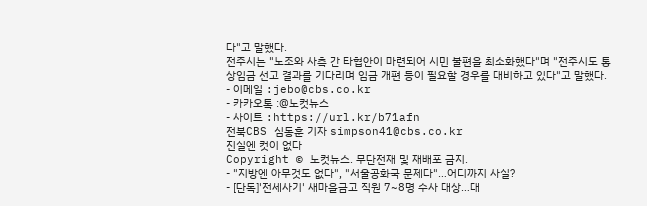다"고 말했다.
전주시는 "노조와 사측 간 타협안이 마련되어 시민 불편을 최소화했다"며 "전주시도 통상임금 선고 결과를 기다리며 임금 개편 등이 필요할 경우를 대비하고 있다"고 말했다.
- 이메일 :jebo@cbs.co.kr
- 카카오톡 :@노컷뉴스
- 사이트 :https://url.kr/b71afn
전북CBS 심동훈 기자 simpson41@cbs.co.kr
진실엔 컷이 없다
Copyright © 노컷뉴스. 무단전재 및 재배포 금지.
- "지방엔 아무것도 없다", "서울공화국 문제다"…어디까지 사실?
- [단독]'전세사기' 새마을금고 직원 7~8명 수사 대상…대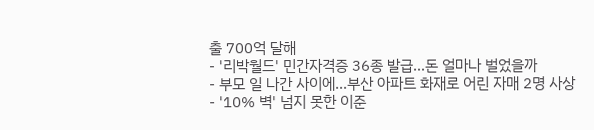출 700억 달해
- '리박월드' 민간자격증 36종 발급…돈 얼마나 벌었을까
- 부모 일 나간 사이에…부산 아파트 화재로 어린 자매 2명 사상
- '10% 벽' 넘지 못한 이준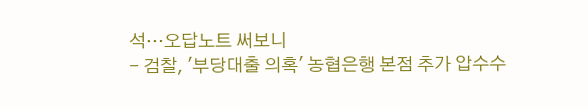석…오답노트 써보니
- 검찰, '부당대출 의혹' 농협은행 본점 추가 압수수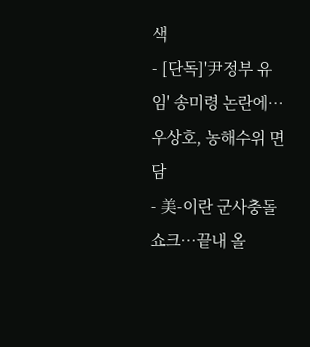색
- [단독]'尹정부 유임' 송미령 논란에…우상호, 농해수위 면담
- 美-이란 군사충돌 쇼크…끝내 올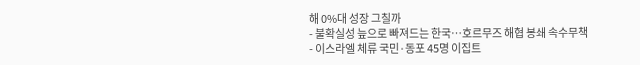해 0%대 성장 그칠까
- 불확실성 늪으로 빠져드는 한국…호르무즈 해협 봉쇄 속수무책
- 이스라엘 체류 국민·동포 45명 이집트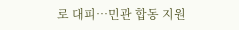로 대피…민관 합동 지원